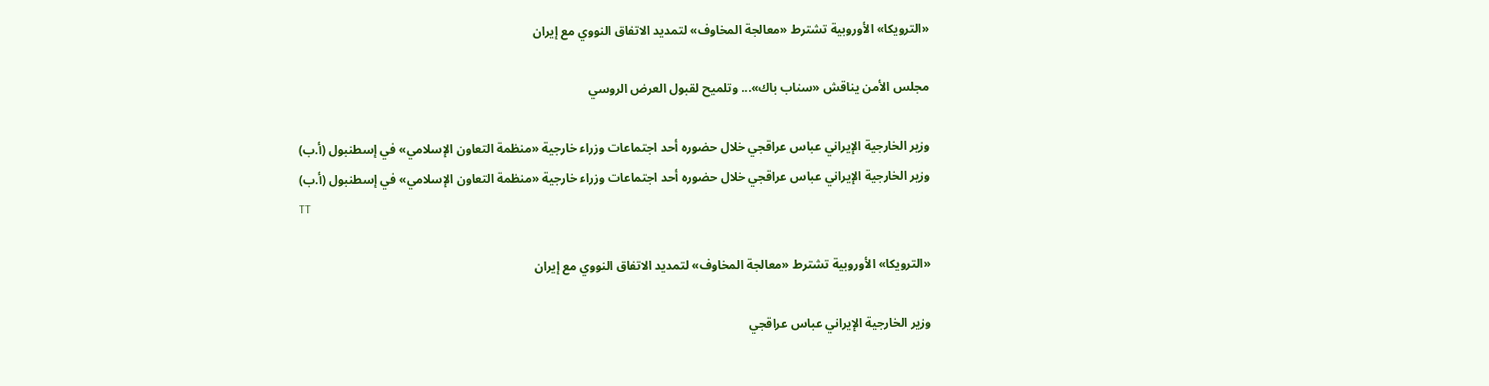«الترويكا» الأوروبية تشترط «معالجة المخاوف» لتمديد الاتفاق النووي مع إيران

مجلس الأمن يناقش «سناب باك»... وتلميح لقبول العرض الروسي

وزير الخارجية الإيراني عباس عراقجي خلال حضوره أحد اجتماعات وزراء خارجية «منظمة التعاون الإسلامي» في إسطنبول (أ.ب)
وزير الخارجية الإيراني عباس عراقجي خلال حضوره أحد اجتماعات وزراء خارجية «منظمة التعاون الإسلامي» في إسطنبول (أ.ب)
TT

«الترويكا» الأوروبية تشترط «معالجة المخاوف» لتمديد الاتفاق النووي مع إيران

وزير الخارجية الإيراني عباس عراقجي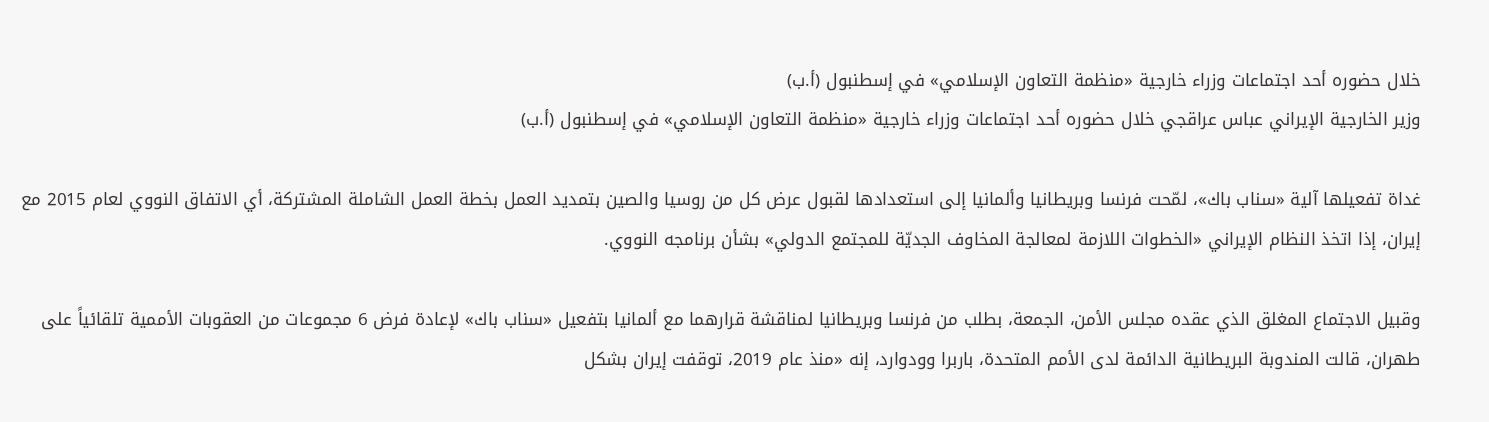خلال حضوره أحد اجتماعات وزراء خارجية «منظمة التعاون الإسلامي» في إسطنبول (أ.ب)
وزير الخارجية الإيراني عباس عراقجي خلال حضوره أحد اجتماعات وزراء خارجية «منظمة التعاون الإسلامي» في إسطنبول (أ.ب)

غداة تفعيلها آلية «سناب باك»، لمّحت فرنسا وبريطانيا وألمانيا إلى استعدادها لقبول عرض كل من روسيا والصين بتمديد العمل بخطة العمل الشاملة المشتركة، أي الاتفاق النووي لعام 2015 مع إيران، إذا اتخذ النظام الإيراني «الخطوات اللازمة لمعالجة المخاوف الجديّة للمجتمع الدولي» بشأن برنامجه النووي.

وقبيل الاجتماع المغلق الذي عقده مجلس الأمن، الجمعة، بطلب من فرنسا وبريطانيا لمناقشة قرارهما مع ألمانيا بتفعيل «سناب باك» لإعادة فرض 6 مجموعات من العقوبات الأممية تلقائياً على طهران، قالت المندوبة البريطانية الدائمة لدى الأمم المتحدة، باربرا وودوارد، إنه «منذ عام 2019، توقفت إيران بشكل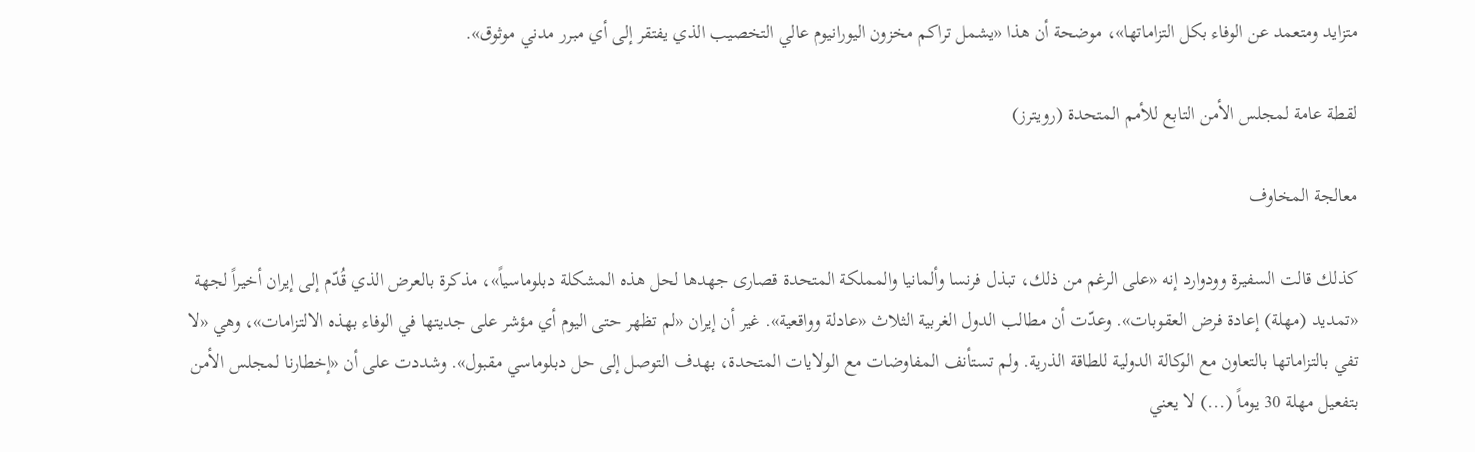متزايد ومتعمد عن الوفاء بكل التزاماتها»، موضحة أن هذا «يشمل تراكم مخزون اليورانيوم عالي التخصيب الذي يفتقر إلى أي مبرر مدني موثوق».

لقطة عامة لمجلس الأمن التابع للأمم المتحدة (رويترز)

معالجة المخاوف

كذلك قالت السفيرة وودوارد إنه «على الرغم من ذلك، تبذل فرنسا وألمانيا والمملكة المتحدة قصارى جهدها لحل هذه المشكلة دبلوماسياً»، مذكرة بالعرض الذي قُدّم إلى إيران أخيراً لجهة «تمديد (مهلة) إعادة فرض العقوبات». وعدّت أن مطالب الدول الغربية الثلاث «عادلة وواقعية». غير أن إيران «لم تظهر حتى اليوم أي مؤشر على جديتها في الوفاء بهذه الالتزامات»، وهي «لا تفي بالتزاماتها بالتعاون مع الوكالة الدولية للطاقة الذرية. ولم تستأنف المفاوضات مع الولايات المتحدة، بهدف التوصل إلى حل دبلوماسي مقبول». وشددت على أن «إخطارنا لمجلس الأمن بتفعيل مهلة 30 يوماً (...) لا يعني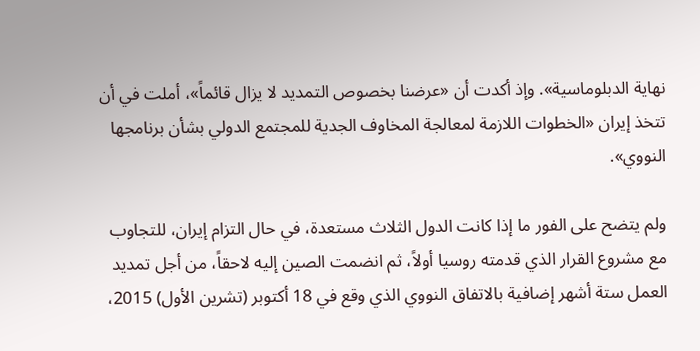نهاية الدبلوماسية». وإذ أكدت أن «عرضنا بخصوص التمديد لا يزال قائماً»، أملت في أن تتخذ إيران «الخطوات اللازمة لمعالجة المخاوف الجدية للمجتمع الدولي بشأن برنامجها النووي».

ولم يتضح على الفور ما إذا كانت الدول الثلاث مستعدة، في حال التزام إيران، للتجاوب مع مشروع القرار الذي قدمته روسيا أولاً، ثم انضمت الصين إليه لاحقاً، من أجل تمديد العمل ستة أشهر إضافية بالاتفاق النووي الذي وقع في 18 أكتوبر (تشرين الأول) 2015،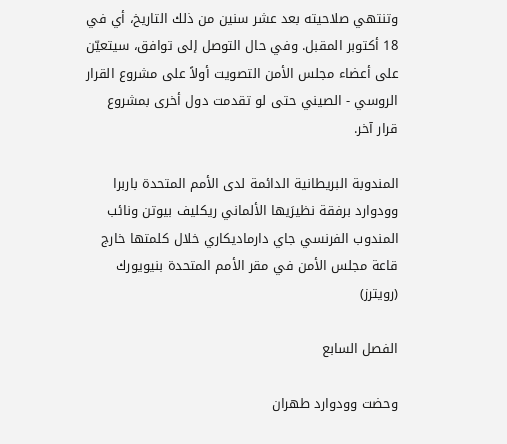وتنتهي صلاحيته بعد عشر سنين من ذلك التاريخ، أي في 18 أكتوبر المقبل. وفي حال التوصل إلى توافق، سيتعيّن على أعضاء مجلس الأمن التصويت أولاً على مشروع القرار الروسي - الصيني حتى لو تقدمت دول أخرى بمشروع قرار آخر.

المندوبة البريطانية الدائمة لدى الأمم المتحدة باربرا وودوارد برفقة نظيرَيها الألماني ريكليف بيوتن ونائب المندوب الفرنسي جاي دارماديكاري خلال كلمتها خارج قاعة مجلس الأمن في مقر الأمم المتحدة بنيويورك (رويترز)

الفصل السابع

وحضت وودوارد طهران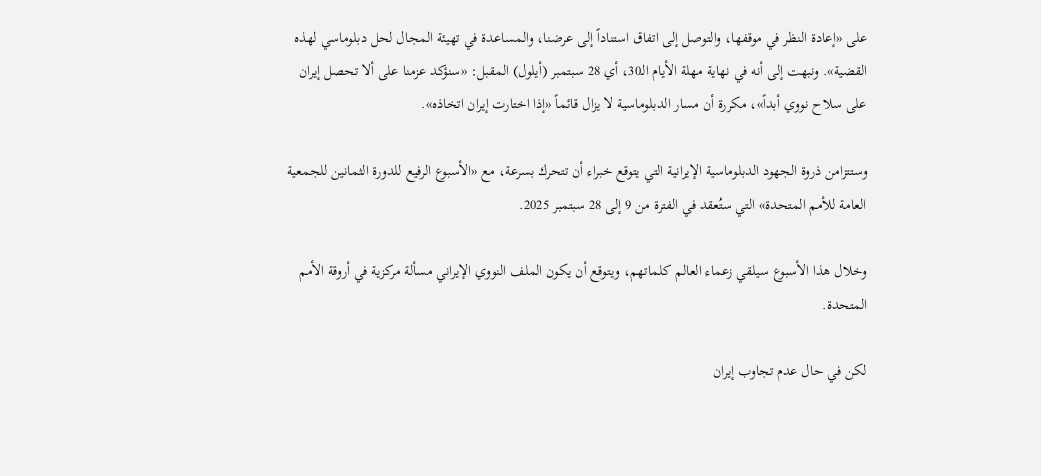على «إعادة النظر في موقفها، والتوصل إلى اتفاق استناداً إلى عرضنا، والمساعدة في تهيئة المجال لحل دبلوماسي لهذه القضية». ونبهت إلى أنه في نهاية مهلة الأيام الـ30، أي 28 سبتمبر (أيلول) المقبل: «سنؤكد عزمنا على ألا تحصل إيران على سلاح نووي أبداً»، مكررة أن مسار الدبلوماسية لا يزال قائماً «إذا اختارت إيران اتخاذه».

وستتزامن ذروة الجهود الدبلوماسية الإيرانية التي يتوقع خبراء أن تتحرك بسرعة، مع «الأسبوع الرفيع للدورة الثمانين للجمعية العامة للأمم المتحدة» التي ستُعقد في الفترة من 9 إلى 28 سبتمبر 2025.

وخلال هذا الأسبوع سيلقي زعماء العالم كلماتهم، ويتوقع أن يكون الملف النووي الإيراني مسألة مركزية في أروقة الأمم المتحدة.

لكن في حال عدم تجاوب إيران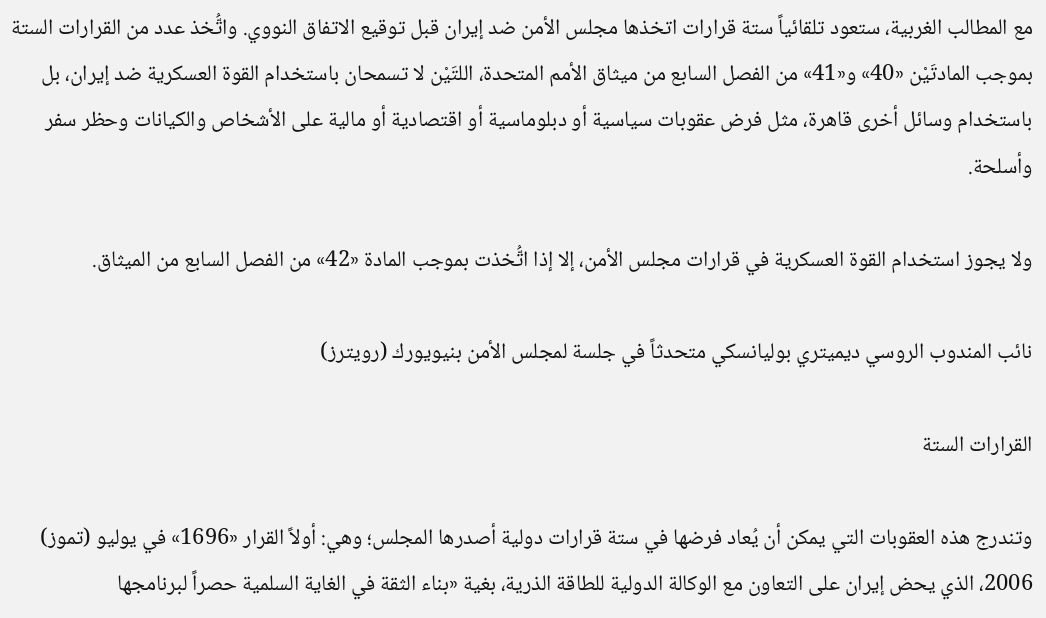مع المطالب الغربية، ستعود تلقائياً ستة قرارات اتخذها مجلس الأمن ضد إيران قبل توقيع الاتفاق النووي. واتُّخذ عدد من القرارات الستة بموجب المادتَيْن «40» و«41» من الفصل السابع من ميثاق الأمم المتحدة، اللتَيْن لا تسمحان باستخدام القوة العسكرية ضد إيران، بل باستخدام وسائل أخرى قاهرة، مثل فرض عقوبات سياسية أو دبلوماسية أو اقتصادية أو مالية على الأشخاص والكيانات وحظر سفر وأسلحة.

ولا يجوز استخدام القوة العسكرية في قرارات مجلس الأمن، إلا إذا اتُّخذت بموجب المادة «42» من الفصل السابع من الميثاق.

نائب المندوب الروسي ديميتري بوليانسكي متحدثاً في جلسة لمجلس الأمن بنيويورك (رويترز)

القرارات الستة

وتندرج هذه العقوبات التي يمكن أن يُعاد فرضها في ستة قرارات دولية أصدرها المجلس؛ وهي: أولاً القرار «1696» في يوليو (تموز) 2006، الذي يحض إيران على التعاون مع الوكالة الدولية للطاقة الذرية، بغية «بناء الثقة في الغاية السلمية حصراً لبرنامجها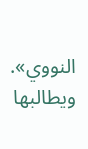النووي». ويطالبها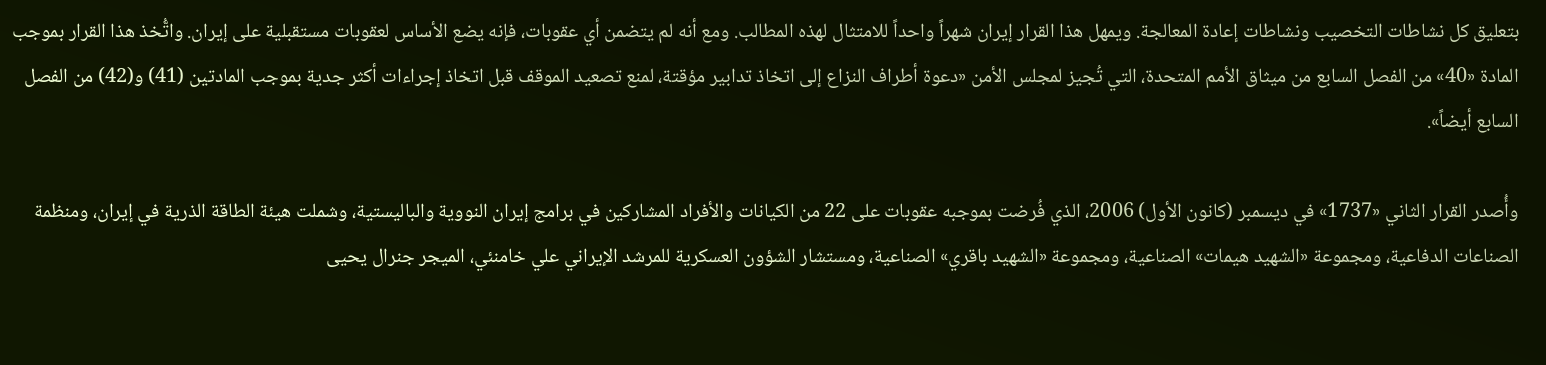بتعليق كل نشاطات التخصيب ونشاطات إعادة المعالجة. ويمهل هذا القرار إيران شهراً واحداً للامتثال لهذه المطالب. ومع أنه لم يتضمن أي عقوبات، فإنه يضع الأساس لعقوبات مستقبلية على إيران. واتُّخذ هذا القرار بموجب المادة «40» من الفصل السابع من ميثاق الأمم المتحدة، التي تُجيز لمجلس الأمن «دعوة أطراف النزاع إلى اتخاذ تدابير مؤقتة، لمنع تصعيد الموقف قبل اتخاذ إجراءات أكثر جدية بموجب المادتين (41) و(42) من الفصل السابع أيضاً».

وأُصدر القرار الثاني «1737» في ديسمبر (كانون الأول) 2006، الذي فُرضت بموجبه عقوبات على 22 من الكيانات والأفراد المشاركين في برامج إيران النووية والباليستية، وشملت هيئة الطاقة الذرية في إيران، ومنظمة الصناعات الدفاعية، ومجموعة «الشهيد هيمات» الصناعية، ومجموعة «الشهيد باقري» الصناعية، ومستشار الشؤون العسكرية للمرشد الإيراني علي خامنئي، الميجر جنرال يحيى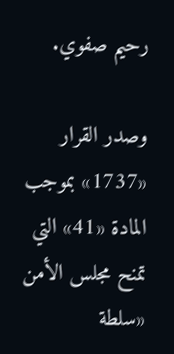رحيم صفوي.

وصدر القرار «1737» بموجب المادة «41» التي تمنح مجلس الأمن «سلطة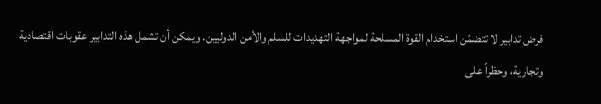فرض تدابير لا تتضمّن استخدام القوة المسلحة لمواجهة التهديدات للسلم والأمن الدوليين. ويمكن أن تشمل هذه التدابير عقوبات اقتصادية وتجارية، وحظراً على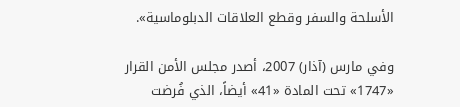الأسلحة والسفر وقطع العلاقات الدبلوماسية».

وفي مارس (آذار) 2007، أصدر مجلس الأمن القرار «1747» تحت المادة «41» أيضاً، الذي فُرضت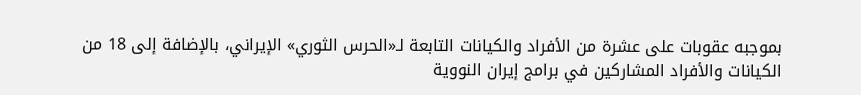بموجبه عقوبات على عشرة من الأفراد والكيانات التابعة لـ«الحرس الثوري» الإيراني، بالإضافة إلى 18 من الكيانات والأفراد المشاركين في برامج إيران النووية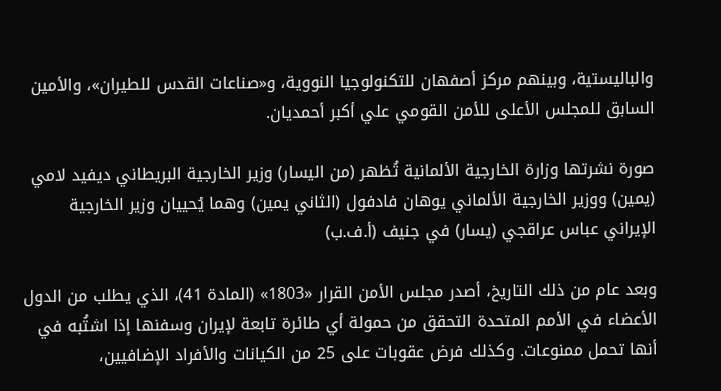والباليستية، وبينهم مركز أصفهان للتكنولوجيا النووية، و«صناعات القدس للطيران»، والأمين السابق للمجلس الأعلى للأمن القومي علي أكبر أحمديان.

صورة نشرتها وزارة الخارجية الألمانية تُظهر (من اليسار) وزير الخارجية البريطاني ديفيد لامي (يمين) ووزير الخارجية الألماني يوهان فادفول (الثاني يمين) وهما يُحييان وزير الخارجية الإيراني عباس عراقجي (يسار) في جنيف (أ.ف.ب)

وبعد عام من ذلك التاريخ، أصدر مجلس الأمن القرار «1803» (المادة 41)، الذي يطلب من الدول الأعضاء في الأمم المتحدة التحقق من حمولة أي طائرة تابعة لإيران وسفنها إذا اشتُبه في أنها تحمل ممنوعات. وكذلك فرض عقوبات على 25 من الكيانات والأفراد الإضافيين،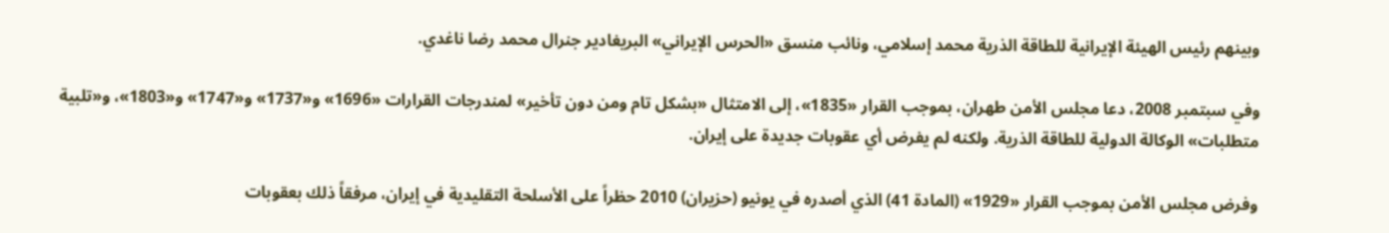وبينهم رئيس الهيئة الإيرانية للطاقة الذرية محمد إسلامي، ونائب منسق «الحرس الإيراني» البريغادير جنرال محمد رضا ناغدي.

وفي سبتمبر 2008، دعا مجلس الأمن طهران، بموجب القرار «1835»، إلى الامتثال «بشكل تام ومن دون تأخير» لمندرجات القرارات «1696» و«1737» و«1747» و«1803»، و«تلبية متطلبات» الوكالة الدولية للطاقة الذرية. ولكنه لم يفرض أي عقوبات جديدة على إيران.

وفرض مجلس الأمن بموجب القرار «1929» (المادة 41) الذي أصدره في يونيو (حزيران) 2010 حظراً على الأسلحة التقليدية في إيران، مرفقاً ذلك بعقوبات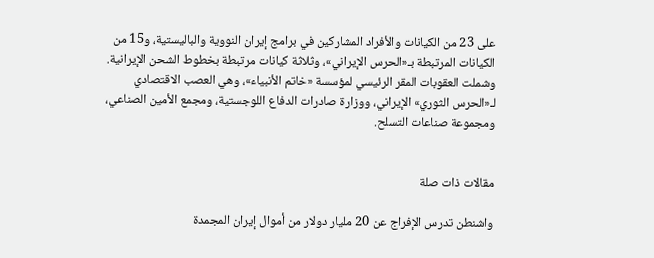على 23 من الكيانات والأفراد المشاركين في برامج إيران النووية والباليستية، و15 من الكيانات المرتبطة بـ«الحرس الإيراني»، وثلاثة كيانات مرتبطة بخطوط الشحن الإيرانية. وشملت العقوبات المقر الرئيسي لمؤسسة «خاتم الأنبياء»، وهي العصب الاقتصادي لـ«الحرس الثوري» الإيراني، ووزارة صادرات الدفاع اللوجستية، ومجمع الأمين الصناعي، ومجموعة صناعات التسلح.


مقالات ذات صلة

واشنطن تدرس الإفراج عن 20 مليار دولار من أموال إيران المجمدة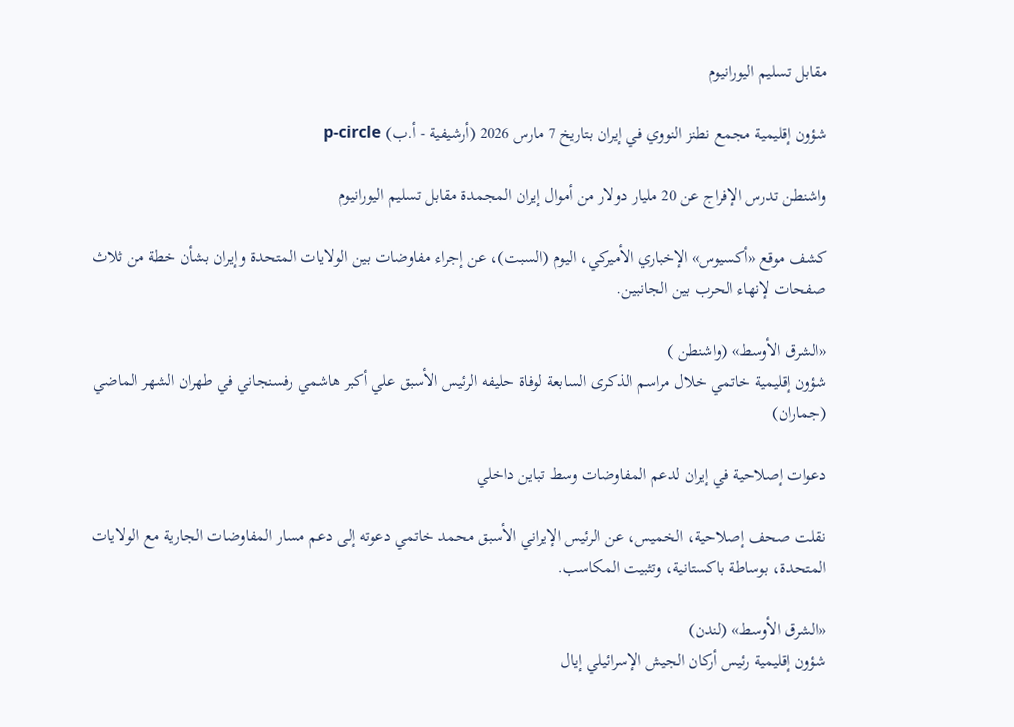مقابل تسليم اليورانيوم

شؤون إقليمية مجمع نطنز النووي في إيران بتاريخ 7 مارس 2026 (أرشيفية - أ.ب) p-circle

واشنطن تدرس الإفراج عن 20 مليار دولار من أموال إيران المجمدة مقابل تسليم اليورانيوم

كشف موقع «أكسيوس» الإخباري الأميركي، اليوم (السبت)، عن إجراء مفاوضات بين الولايات المتحدة وإيران بشأن خطة من ثلاث صفحات لإنهاء الحرب بين الجانبين.

«الشرق الأوسط» (واشنطن )
شؤون إقليمية خاتمي خلال مراسم الذكرى السابعة لوفاة حليفه الرئيس الأسبق علي أكبر هاشمي رفسنجاني في طهران الشهر الماضي (جماران)

دعوات إصلاحية في إيران لدعم المفاوضات وسط تباين داخلي

نقلت صحف إصلاحية، الخميس، عن الرئيس الإيراني الأسبق محمد خاتمي دعوته إلى دعم مسار المفاوضات الجارية مع الولايات المتحدة، بوساطة باكستانية، وتثبيت المكاسب.

«الشرق الأوسط» (لندن)
شؤون إقليمية رئيس أركان الجيش الإسرائيلي إيال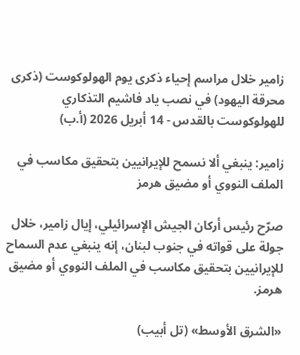زامير خلال مراسم إحياء ذكرى يوم الهولوكوست (ذكرى محرقة اليهود) في نصب ياد فاشيم التذكاري للهولوكوست بالقدس - 14 أبريل 2026 (أ.ب)

زامير: ينبغي ألا نسمح للإيرانيين بتحقيق مكاسب في الملف النووي أو مضيق هرمز

صرّح رئيس أركان الجيش الإسرائيلي، إيال زامير، خلال جولة على قواته في جنوب لبنان، إنه ينبغي عدم السماح للإيرانيين بتحقيق مكاسب في الملف النووي أو مضيق هرمز.

«الشرق الأوسط» (تل أبيب)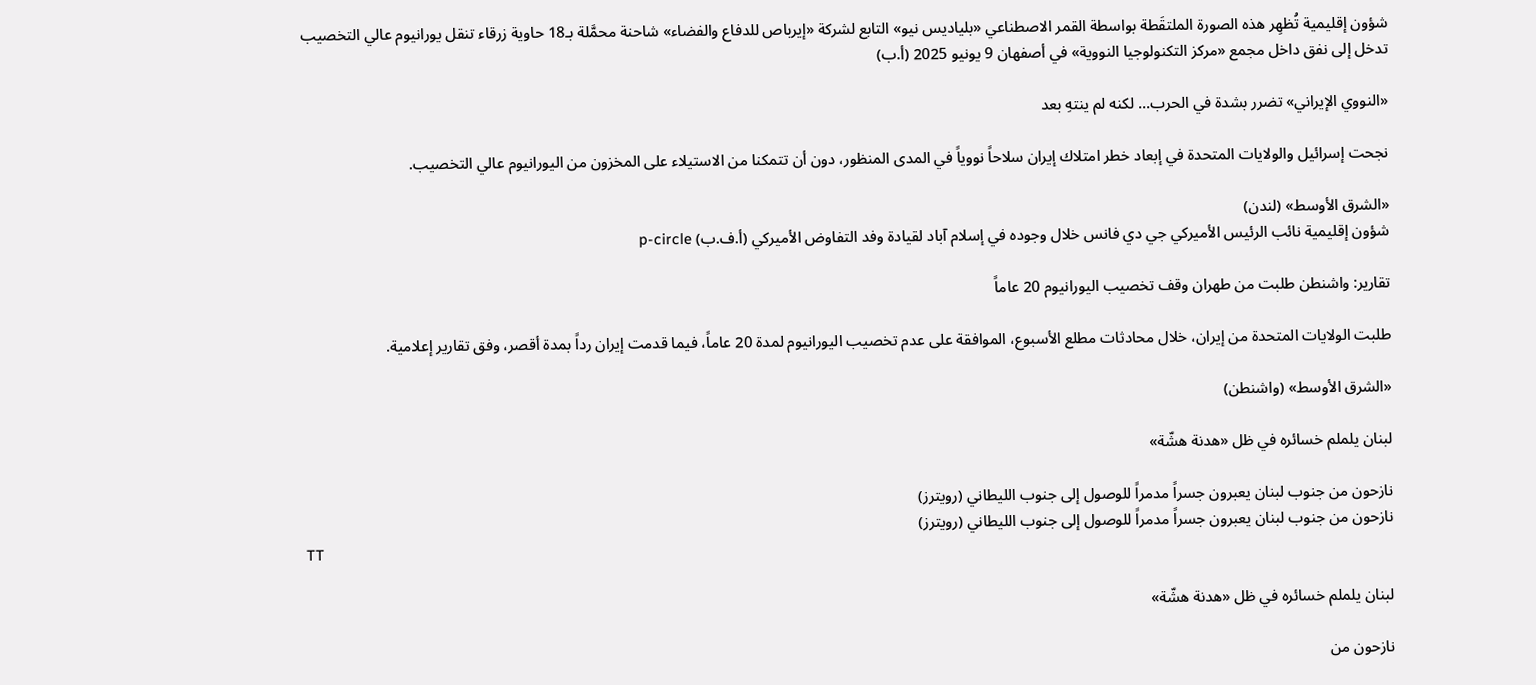شؤون إقليمية تُظهِر هذه الصورة الملتقَطة بواسطة القمر الاصطناعي «بلياديس نيو» التابع لشركة «إيرباص للدفاع والفضاء» شاحنة محمَّلة بـ18 حاوية زرقاء تنقل يورانيوم عالي التخصيب تدخل إلى نفق داخل مجمع «مركز التكنولوجيا النووية» في أصفهان 9 يونيو 2025 (أ.ب)

«النووي الإيراني» تضرر بشدة في الحرب... لكنه لم ينتهِ بعد

نجحت إسرائيل والولايات المتحدة في إبعاد خطر امتلاك إيران سلاحاً نووياً في المدى المنظور، دون أن تتمكنا من الاستيلاء على المخزون من اليورانيوم عالي التخصيب.

«الشرق الأوسط» (لندن)
شؤون إقليمية نائب الرئيس الأميركي جي دي فانس خلال وجوده في إسلام آباد لقيادة وفد التفاوض الأميركي (أ.ف.ب) p-circle

تقارير: واشنطن طلبت من طهران وقف تخصيب اليورانيوم 20 عاماً

طلبت الولايات المتحدة من إيران، خلال محادثات مطلع الأسبوع، الموافقة على عدم تخصيب اليورانيوم لمدة 20 عاماً، فيما قدمت إيران رداً بمدة أقصر، وفق تقارير إعلامية.

«الشرق الأوسط» (واشنطن)

لبنان يلملم خسائره في ظل «هدنة هشّة»

نازحون من جنوب لبنان يعبرون جسراً مدمراً للوصول إلى جنوب الليطاني (رويترز)
نازحون من جنوب لبنان يعبرون جسراً مدمراً للوصول إلى جنوب الليطاني (رويترز)
TT

لبنان يلملم خسائره في ظل «هدنة هشّة»

نازحون من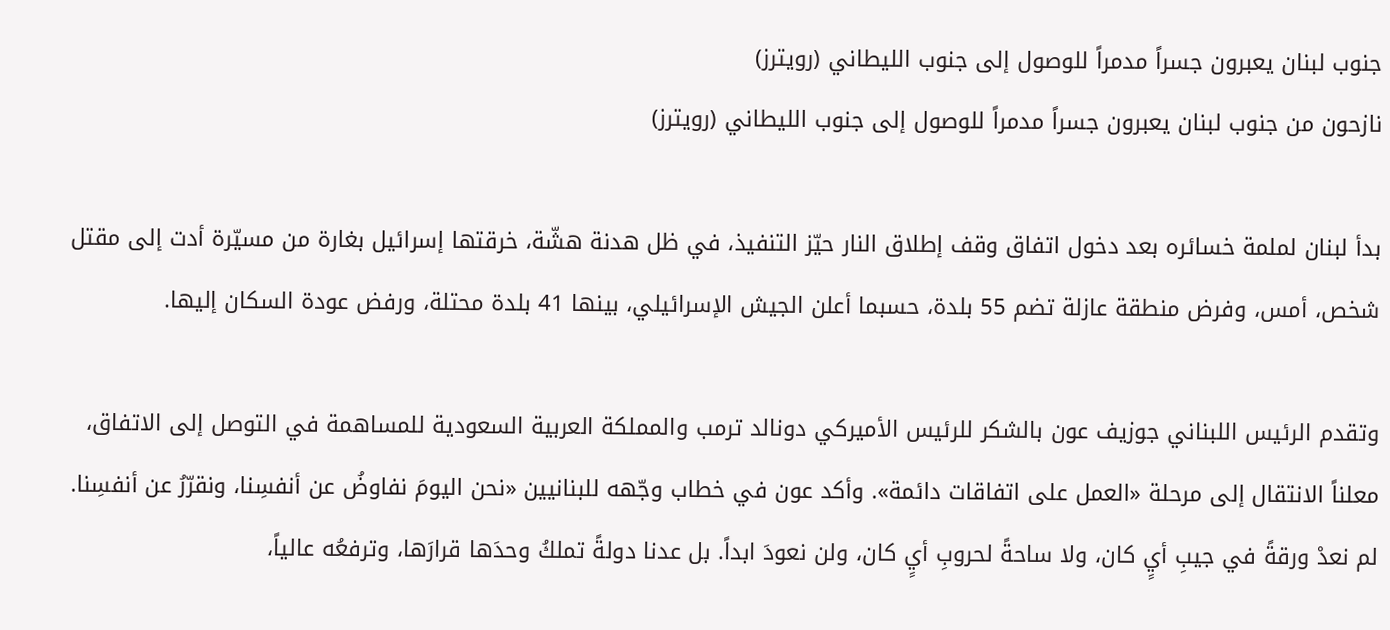جنوب لبنان يعبرون جسراً مدمراً للوصول إلى جنوب الليطاني (رويترز)
نازحون من جنوب لبنان يعبرون جسراً مدمراً للوصول إلى جنوب الليطاني (رويترز)

بدأ لبنان لملمة خسائره بعد دخول اتفاق وقف إطلاق النار حيّز التنفيذ، في ظل هدنة هشّة، خرقتها إسرائيل بغارة من مسيّرة أدت إلى مقتل شخص، أمس، وفرض منطقة عازلة تضم 55 بلدة، حسبما أعلن الجيش الإسرائيلي، بينها 41 بلدة محتلة، ورفض عودة السكان إليها.

وتقدم الرئيس اللبناني جوزيف عون بالشكر للرئيس الأميركي دونالد ترمب والمملكة العربية السعودية للمساهمة في التوصل إلى الاتفاق، معلناً الانتقال إلى مرحلة «العمل على اتفاقات دائمة». وأكد عون في خطاب وجّهه للبنانيين «نحن اليومَ نفاوضُ عن أنفسِنا، ونقرّرُ عن أنفسِنا. لم نعدْ ورقةً في جيبِ أيٍ كان، ولا ساحةً لحروبِ أيٍ كان، ولن نعودَ ابداً. بل عدنا دولةً تملكُ وحدَها قرارَها، وترفعُه عالياً،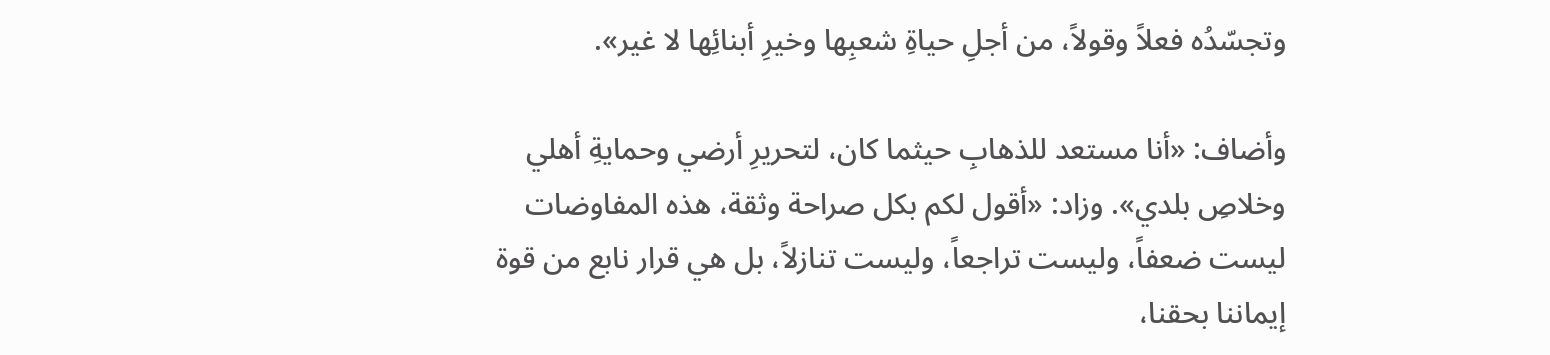وتجسّدُه فعلاً وقولاً، من أجلِ حياةِ شعبِها وخيرِ أبنائِها لا غير».

وأضاف: «أنا مستعد للذهابِ حيثما كان، لتحريرِ أرضي وحمايةِ أهلي وخلاصِ بلدي». وزاد: «أقول لكم بكل صراحة وثقة، هذه المفاوضات ليست ضعفاً، وليست تراجعاً، وليست تنازلاً، بل هي قرار نابع ‌من قوة إيماننا بحقنا،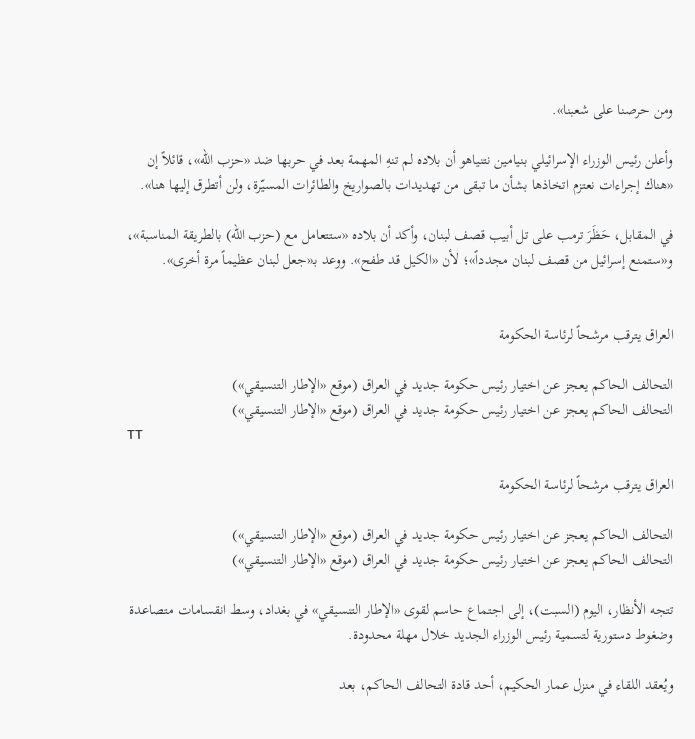ومن ‌حرصنا على شعبنا».

وأعلن رئيس الوزراء الإسرائيلي بنيامين نتنياهو أن بلاده لم تنهِ المهمة بعد في حربها ضد «حزب الله»، قائلاً إن «هناك إجراءات نعتزم اتخاذها بشأن ما تبقى من تهديدات بالصواريخ والطائرات المسيّرة، ولن أتطرق إليها هنا».

في المقابل، حَظَرَ ترمب على تل أبيب قصف لبنان، وأكد أن بلاده «ستتعامل مع (حزب الله) بالطريقة المناسبة»، و«ستمنع إسرائيل من قصف لبنان مجدداً»؛ لأن «الكيل قد طفح». ووعد بـ«جعل لبنان عظيماً مرة أخرى».


العراق يترقب مرشحاً لرئاسة الحكومة

التحالف الحاكم يعجز عن اختيار رئيس حكومة جديد في العراق (موقع «الإطار التنسيقي»)
التحالف الحاكم يعجز عن اختيار رئيس حكومة جديد في العراق (موقع «الإطار التنسيقي»)
TT

العراق يترقب مرشحاً لرئاسة الحكومة

التحالف الحاكم يعجز عن اختيار رئيس حكومة جديد في العراق (موقع «الإطار التنسيقي»)
التحالف الحاكم يعجز عن اختيار رئيس حكومة جديد في العراق (موقع «الإطار التنسيقي»)

تتجه الأنظار، اليوم (السبت)، إلى اجتماع حاسم لقوى «الإطار التنسيقي» في بغداد، وسط انقسامات متصاعدة وضغوط دستورية لتسمية رئيس الوزراء الجديد خلال مهلة محدودة.

ويُعقد اللقاء في منزل عمار الحكيم، أحد قادة التحالف الحاكم، بعد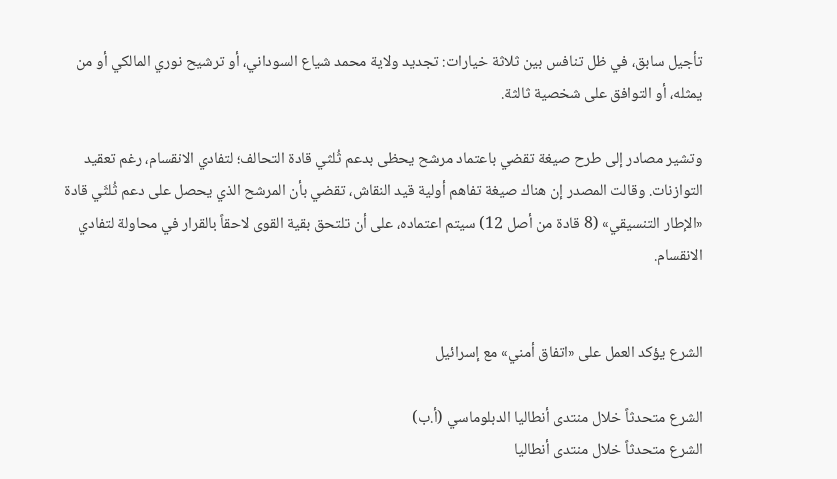تأجيل سابق، في ظل تنافس بين ثلاثة خيارات: تجديد ولاية محمد شياع السوداني، أو ترشيح نوري المالكي أو من يمثله، أو التوافق على شخصية ثالثة.

وتشير مصادر إلى طرح صيغة تقضي باعتماد مرشح يحظى بدعم ثُلثي قادة التحالف؛ لتفادي الانقسام، رغم تعقيد التوازنات. وقالت المصدر إن هناك صيغة تفاهم أولية قيد النقاش، تقضي بأن المرشح الذي يحصل على دعم ثُلثَي قادة «الإطار التنسيقي» (8 قادة من أصل 12) سيتم اعتماده، على أن تلتحق بقية القوى لاحقاً بالقرار في محاولة لتفادي الانقسام.


الشرع يؤكد العمل على «اتفاق أمني» مع إسرائيل

الشرع متحدثاً خلال منتدى أنطاليا الدبلوماسي (أ.ب)
الشرع متحدثاً خلال منتدى أنطاليا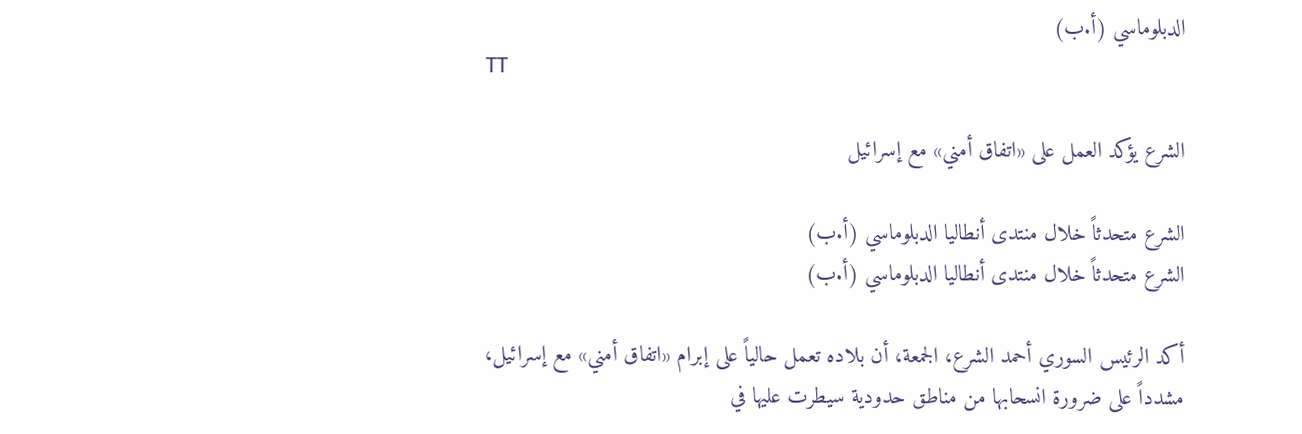الدبلوماسي (أ.ب)
TT

الشرع يؤكد العمل على «اتفاق أمني» مع إسرائيل

الشرع متحدثاً خلال منتدى أنطاليا الدبلوماسي (أ.ب)
الشرع متحدثاً خلال منتدى أنطاليا الدبلوماسي (أ.ب)

أكد الرئيس السوري أحمد الشرع، الجمعة، أن بلاده تعمل حالياً على إبرام «اتفاق أمني» مع إسرائيل، مشدداً على ضرورة انسحابها من مناطق حدودية سيطرت عليها في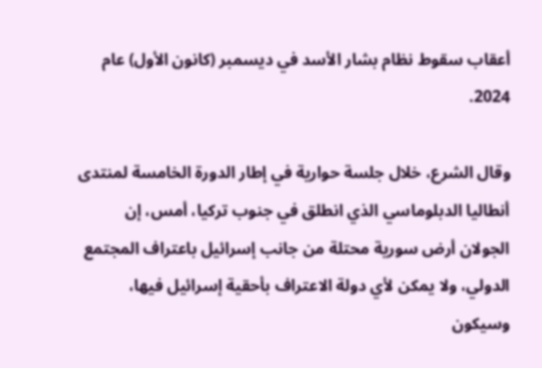أعقاب سقوط نظام بشار الأسد في ديسمبر (كانون الأول) عام 2024.

وقال الشرع، خلال جلسة حوارية في إطار الدورة الخامسة لمنتدى أنطاليا الدبلوماسي الذي انطلق في جنوب تركيا، أمس، إن الجولان أرض سورية محتلة من جانب إسرائيل باعتراف المجتمع الدولي، ولا يمكن لأي دولة الاعتراف بأحقية إسرائيل فيها، وسيكون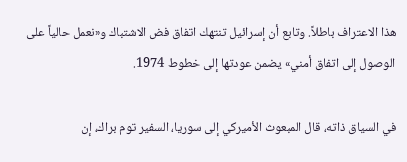هذا الاعتراف باطلاً. وتابع أن إسرائيل تنتهك اتفاق فض الاشتباك و«نعمل حالياً على الوصول إلى اتفاق أمني» يضمن عودتها إلى خطوط 1974.

في السياق ذاته، قال المبعوث الأميركي إلى سوريا، السفير توم براك، إن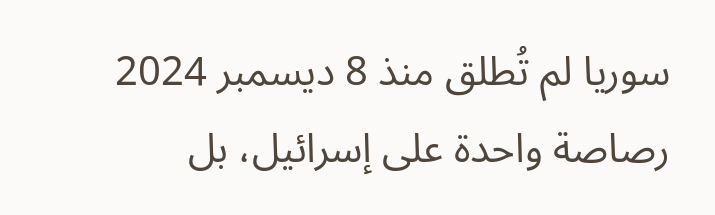سوريا لم تُطلق منذ 8 ديسمبر 2024 رصاصة واحدة على إسرائيل، بل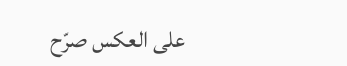على العكس صرّح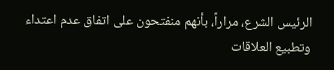الرئيس الشرع، مراراً، بأنهم منفتحون على اتفاق عدم اعتداء وتطبيع العلاقات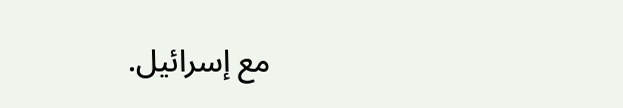مع إسرائيل.